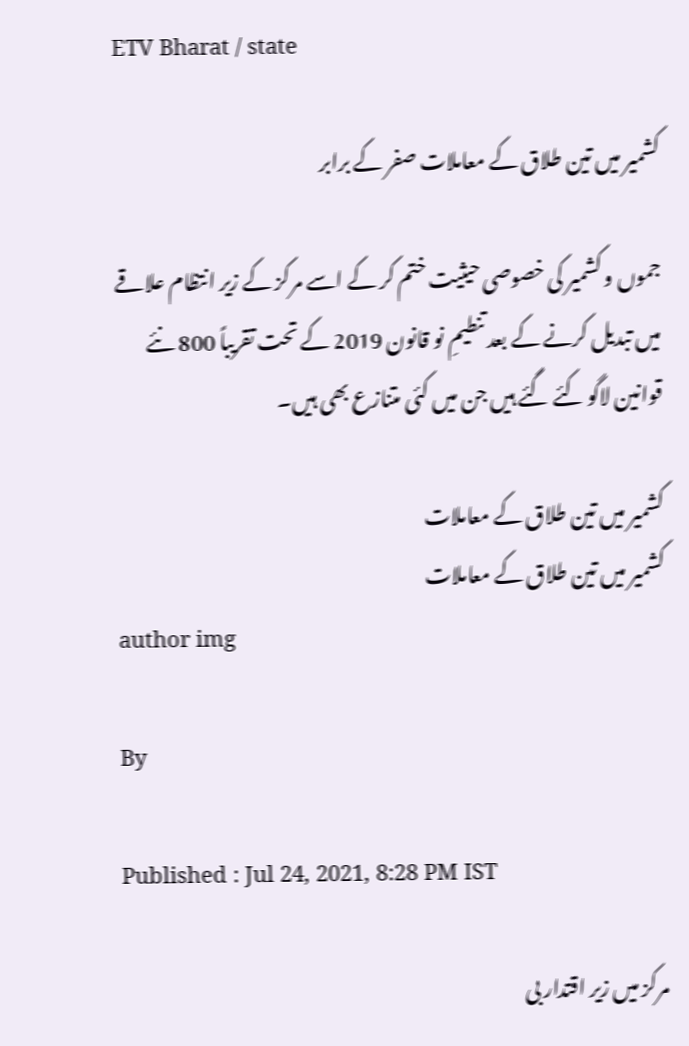ETV Bharat / state

کشمیر میں تین طلاق کے معاملات صفر کے برابر

جموں و کشمیر کی خصوصی حیثیت ختم کر کے اسے مرکز کے زیر انتظام علاقے میں تبدیل کرنے کے بعد تنطیمِ نو قانون 2019 کے تحت تقریباً 800 نئے قوانین لاگو کئے گئے ہیں جن میں کئی متنازع بھی ہیں۔

کشمیر میں تین طلاق کے معاملات
کشمیر میں تین طلاق کے معاملات
author img

By

Published : Jul 24, 2021, 8:28 PM IST

مرکز میں زیر اقتدار بی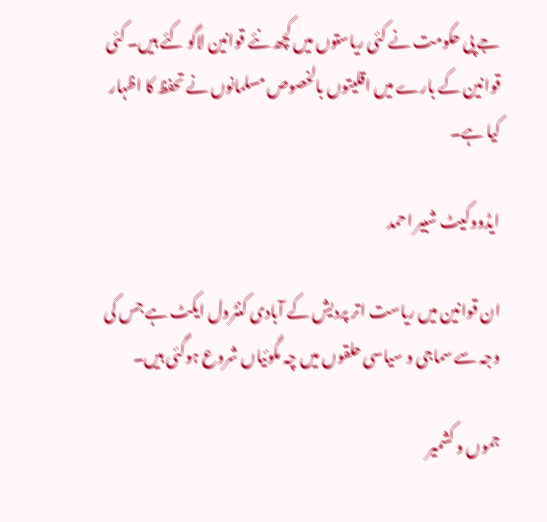جے پی حکومت نے کئی ریاستوں میں کچھ نئے قوانین لاگو کئے ہیں۔ کئی قوانین کے بارے میں اقلیتوں بالخصوص مسلمانوں نے تحفظ کا اظہار کیا ہے۔

ایڈووکیٹ شبیر احمد

ان قوانین میں ریاست اتر پردیش کے آبادی کنٹرول ایکٹ ہے جس کی وجہ سے سماجی و سیاسی حلقوں میں چہ مگوئیاں شروع ہوگئی ہیں۔

جموں و کشمیر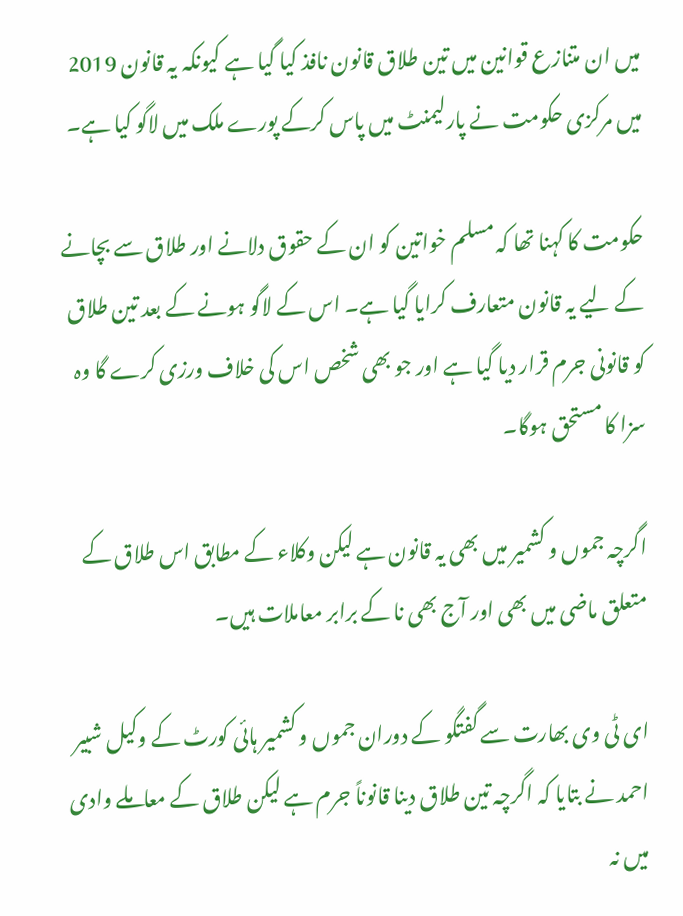میں ان متنازع قوانین میں تین طلاق قانون نافذ کیا گیا ہے کیونکہ یہ قانون 2019 میں مرکزی حکومت نے پارلیمنٹ میں پاس کرکے پورے ملک میں لاگو کیا ہے۔

حکومت کا کہنا تھا کہ مسلم خواتین کو ان کے حقوق دلانے اور طلاق سے بچانے کے لیے یہ قانون متعارف کرایا گیا ہے۔ اس کے لاگو ہونے کے بعد تین طلاق کو قانونی جرم قرار دیا گیا ہے اور جو بھی شخص اس کی خلاف ورزی کرے گا وہ سزا کا مستحق ہوگا۔

اگرچہ جموں و کشمیر میں بھی یہ قانون ہے لیکن وکلاء کے مطابق اس طلاق کے متعلق ماضی میں بھی اور آج بھی نا کے برابر معاملات ہیں۔

ای ٹی وی بھارت سے گفتگو کے دوران جموں و کشمیر ہائی کورٹ کے وکیل شبیر احمد نے بتایا کہ اگرچہ تین طلاق دینا قانوناً جرم ہے لیکن طلاق کے معاملے وادی میں نہ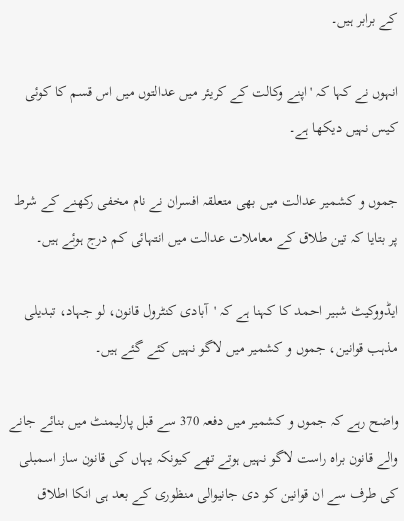کے برابر ہیں۔

انہوں نے کہا کہ 'اپنے وکالت کے کریئر میں عدالتوں میں اس قسم کا کوئی کیس نہیں دیکھا ہے۔

جموں و کشمیر عدالت میں بھی متعلقہ افسران نے نام مخفی رکھنے کے شرط پر بتایا کہ تین طلاق کے معاملات عدالت میں انتہائی کم درج ہوئے ہیں۔

ایڈووکیٹ شبیر احمد کا کہنا ہے کہ 'آبادی کنٹرول قانون، لو جہاد، تبدیلی مذہب قوانین، جموں و کشمیر میں لاگو نہیں کئے گئے ہیں۔

واضح رہے کہ جموں و کشمیر میں دفعہ 370 سے قبل پارلیمنٹ میں بنائے جانے والے قانون براہ راست لاگو نہیں ہوتے تھے کیونکہ یہاں کی قانون ساز اسمبلی کی طرف سے ان قوانین کو دی جانیوالی منظوری کے بعد ہی انکا اطلاق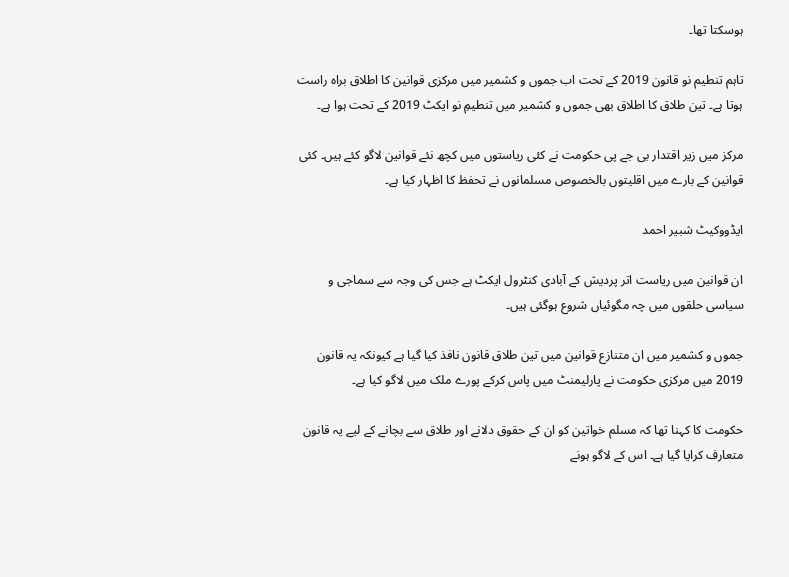ہوسکتا تھا۔

تاہم تنطیم نو قانون 2019 کے تحت اب جموں و کشمیر میں مرکزی قوانین کا اطلاق براہ راست ہوتا ہے۔ تین طلاق کا اطلاق بھی جموں و کشمیر میں تنطیمِ نو ایکٹ 2019 کے تحت ہوا ہے۔

مرکز میں زیر اقتدار بی جے پی حکومت نے کئی ریاستوں میں کچھ نئے قوانین لاگو کئے ہیں۔ کئی قوانین کے بارے میں اقلیتوں بالخصوص مسلمانوں نے تحفظ کا اظہار کیا ہے۔

ایڈووکیٹ شبیر احمد

ان قوانین میں ریاست اتر پردیش کے آبادی کنٹرول ایکٹ ہے جس کی وجہ سے سماجی و سیاسی حلقوں میں چہ مگوئیاں شروع ہوگئی ہیں۔

جموں و کشمیر میں ان متنازع قوانین میں تین طلاق قانون نافذ کیا گیا ہے کیونکہ یہ قانون 2019 میں مرکزی حکومت نے پارلیمنٹ میں پاس کرکے پورے ملک میں لاگو کیا ہے۔

حکومت کا کہنا تھا کہ مسلم خواتین کو ان کے حقوق دلانے اور طلاق سے بچانے کے لیے یہ قانون متعارف کرایا گیا ہے۔ اس کے لاگو ہونے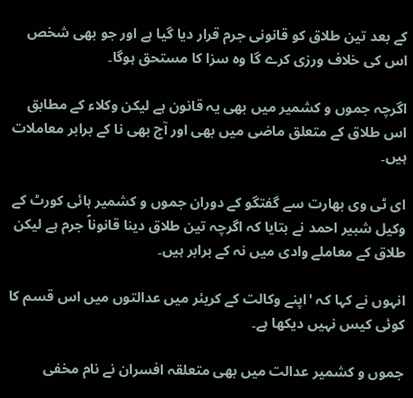کے بعد تین طلاق کو قانونی جرم قرار دیا گیا ہے اور جو بھی شخص اس کی خلاف ورزی کرے گا وہ سزا کا مستحق ہوگا۔

اگرچہ جموں و کشمیر میں بھی یہ قانون ہے لیکن وکلاء کے مطابق اس طلاق کے متعلق ماضی میں بھی اور آج بھی نا کے برابر معاملات ہیں۔

ای ٹی وی بھارت سے گفتگو کے دوران جموں و کشمیر ہائی کورٹ کے وکیل شبیر احمد نے بتایا کہ اگرچہ تین طلاق دینا قانوناً جرم ہے لیکن طلاق کے معاملے وادی میں نہ کے برابر ہیں۔

انہوں نے کہا کہ 'اپنے وکالت کے کریئر میں عدالتوں میں اس قسم کا کوئی کیس نہیں دیکھا ہے۔

جموں و کشمیر عدالت میں بھی متعلقہ افسران نے نام مخفی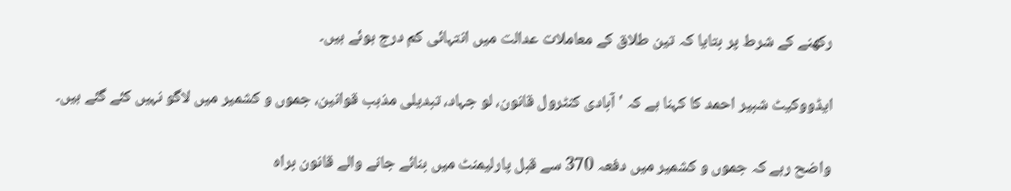رکھنے کے شرط پر بتایا کہ تین طلاق کے معاملات عدالت میں انتہائی کم درج ہوئے ہیں۔

ایڈووکیٹ شبیر احمد کا کہنا ہے کہ 'آبادی کنٹرول قانون، لو جہاد، تبدیلی مذہب قوانین، جموں و کشمیر میں لاگو نہیں کئے گئے ہیں۔

واضح رہے کہ جموں و کشمیر میں دفعہ 370 سے قبل پارلیمنٹ میں بنائے جانے والے قانون براہ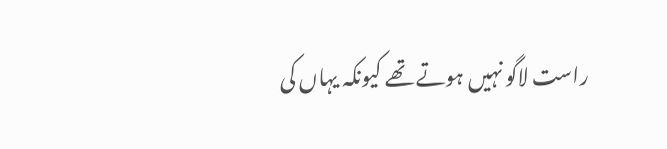راست لاگو نہیں ہوتے تھے کیونکہ یہاں کی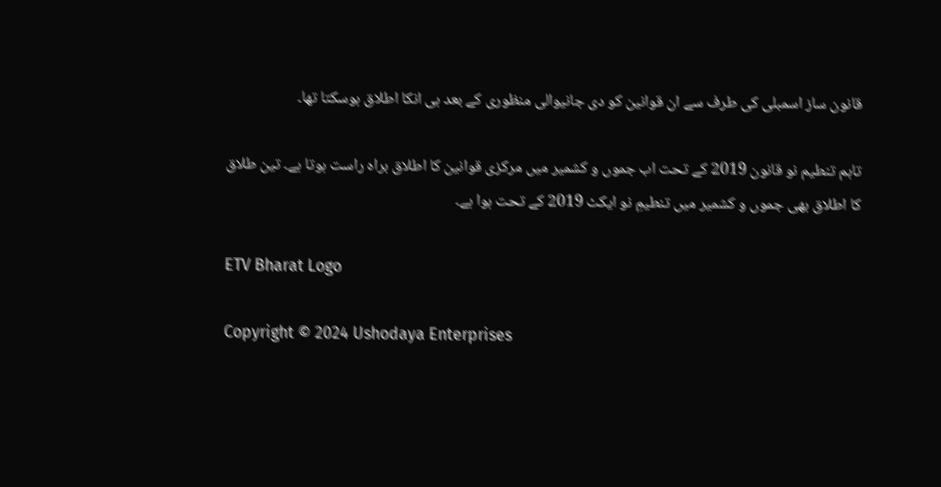قانون ساز اسمبلی کی طرف سے ان قوانین کو دی جانیوالی منظوری کے بعد ہی انکا اطلاق ہوسکتا تھا۔

تاہم تنطیم نو قانون 2019 کے تحت اب جموں و کشمیر میں مرکزی قوانین کا اطلاق براہ راست ہوتا ہے۔ تین طلاق کا اطلاق بھی جموں و کشمیر میں تنطیمِ نو ایکٹ 2019 کے تحت ہوا ہے۔

ETV Bharat Logo

Copyright © 2024 Ushodaya Enterprises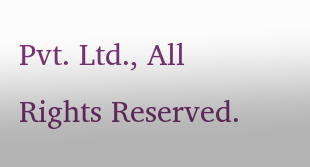Pvt. Ltd., All Rights Reserved.